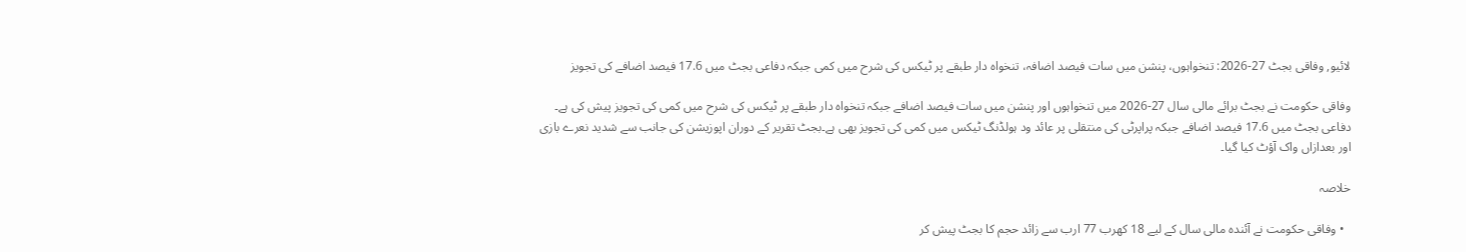لائیو, وفاقی بجٹ 27-2026: تنخواہوں، پنشن میں سات فیصد اضافہ، تنخواہ دار طبقے پر ٹیکس کی شرح میں کمی جبکہ دفاعی بجٹ میں 17.6 فیصد اضافے کی تجویز

وفاقی حکومت نے بجٹ برائے مالی سال 27-2026 میں تنخواہوں اور پنشن میں سات فیصد اضافے جبکہ تنخواہ دار طبقے پر ٹیکس کی شرح میں کمی کی تجویز پیش کی ہے۔ دفاعی بجٹ میں 17.6 فیصد اضافے جبکہ پراپرٹی کی منتقلی پر عائد ود ہولڈنگ ٹیکس میں کمی کی تجویز بھی ہے۔بجٹ تقریر کے دوران اپوزیشن کی جانب سے شدید نعرے بازی اور بعدازاں واک آؤٹ کیا گیا۔

خلاصہ

  • وفاقی حکومت نے آئندہ مالی سال کے لیے 18 کھرب 77 ارب سے زائد حجم کا بجٹ پیش کر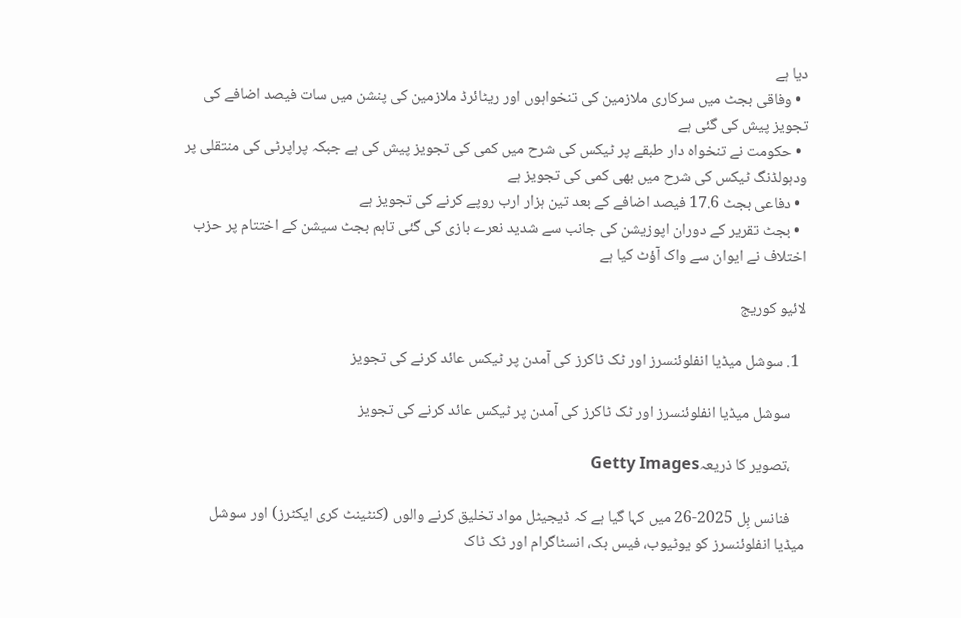دیا ہے
  • وفاقی بجٹ میں سرکاری ملازمین کی تنخواہوں اور ریٹائرڈ ملازمین کی پنشن میں سات فیصد اضافے کی تجویز پیش کی گئی ہے
  • حکومت نے تنخواہ دار طبقے پر ٹیکس کی شرح میں کمی کی تجویز پیش کی ہے جبکہ پراپرٹی کی منتقلی پر ودہولڈنگ ٹیکس کی شرح میں بھی کمی کی تجویز ہے
  • دفاعی بجٹ 17.6 فیصد اضافے کے بعد تین ہزار ارب روپے کرنے کی تجویز ہے
  • بجٹ تقریر کے دوران اپوزیشن کی جانب سے شدید نعرے بازی کی گئی تاہم بجٹ سیشن کے اختتام پر حزب اختلاف نے ایوان سے واک آؤٹ کیا ہے

لائیو کوریج

  1. سوشل میڈیا انفلوئنسرز اور ٹک ٹاکرز کی آمدن پر ٹیکس عائد کرنے کی تجویز

    سوشل میڈیا انفلوئنسرز اور ٹک ٹاکرز کی آمدن پر ٹیکس عائد کرنے کی تجویز

    ،تصویر کا ذریعہGetty Images

    فنانس بِل 2025-26 میں کہا گیا ہے کہ ڈیجیٹل مواد تخلیق کرنے والوں (کنٹینٹ کری ایکٹرز) اور سوشل میڈیا انفلوئنسرز کو یوٹیوب، فیس بک، انسٹاگرام اور ٹک ٹاک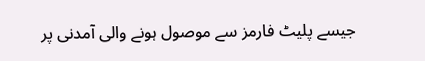جیسے پلیٹ فارمز سے موصول ہونے والی آمدنی پر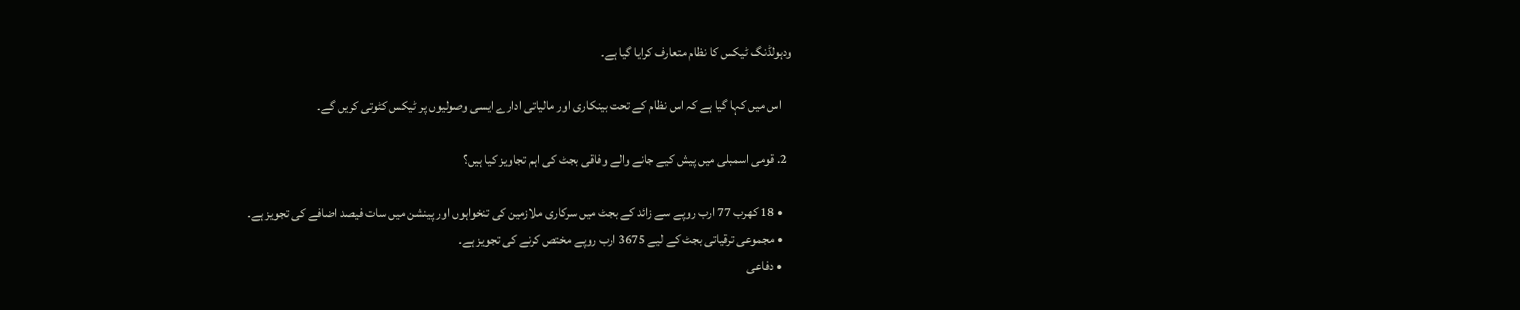ودہولڈنگ ٹیکس کا نظام متعارف کرایا گیا ہے۔

    اس میں کہا گیا ہے کہ اس نظام کے تحت بینکاری اور مالیاتی ادارے ایسی وصولیوں پر ٹیکس کٹوتی کریں گے۔

  2. قومی اسمبلی میں پیش کیے جانے والے وفاقی بجٹ کی اہم تجاویز کیا ہیں؟

    • 18 کھرب 77 ارب روپے سے زائد کے بجٹ میں سرکاری ملازمین کی تنخواہوں اور پینشن میں سات فیصد اضافے کی تجویز ہے۔
    • مجموعی ترقیاتی بجٹ کے لیے 3675 ارب روپے مختص کرنے کی تجویز ہے۔
    • دفاعی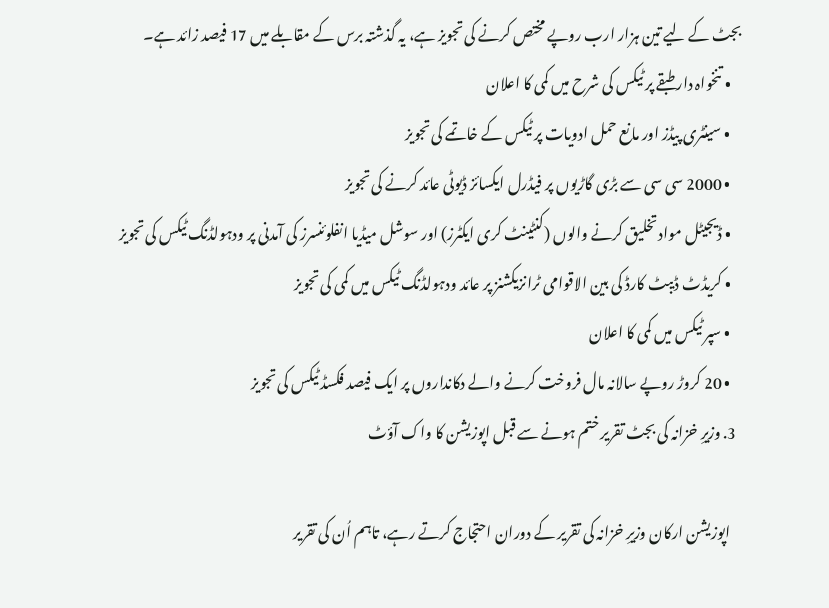بجٹ کے لیے تین ہزار ارب روپے مختص کرنے کی تجویز ہے، یہ گذشتہ برس کے مقابلے میں 17 فیصد زائد ہے۔
    • تنخواہ دار طبقے پر ٹیکس کی شرح میں کمی کا اعلان
    • سینٹری پیڈز اور مانع حمل ادویات پر ٹیکس کے خاتمے کی تجویز
    • 2000 سی سی سے بڑی گاڑیوں پر فیڈرل ایکسائز ڈیوٹی عائد کرنے کی تجویز
    • ڈیجیٹل مواد تخلیق کرنے والوں (کنٹینٹ کری ایکٹرز) اور سوشل میڈیا انفلوئنسرز کی آمدنی پر ودہولڈنگ ٹیکس کی تجویز
    • کریڈٹ ڈیبٹ کارڈ کی بین الاقوامی ٹرانزیکشنز پر عائد ودہولڈنگ ٹیکس میں کمی کی تجویز
    • سپر ٹیکس میں کمی کا اعلان
    • 20 کروڑ روپے سالانہ مال فروخت کرنے والے دکانداروں پر ایک فیصد فکسڈ ٹیکس کی تجویز
  3. وزیرِ خزانہ کی بجٹ تقریر ختم ہونے سے قبل اپوزیشن کا واک آؤٹ

    اپوزیشن ارکان وزیرِ خزانہ کی تقریر کے دوران احتجاج کرتے رہے، تاہم اُن کی تقریر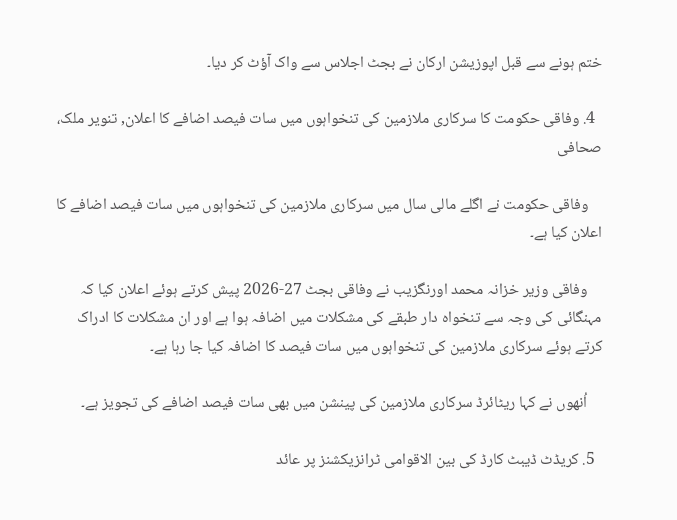ختم ہونے سے قبل اپوزیشن ارکان نے بجٹ اجلاس سے واک آؤٹ کر دیا۔

  4. وفاقی حکومت کا سرکاری ملازمین کی تنخواہوں میں سات فیصد اضافے کا اعلان, تنویر ملک، صحافی

    وفاقی حکومت نے اگلے مالی سال میں سرکاری ملازمین کی تنخواہوں میں سات فیصد اضافے کا اعلان کیا ہے۔

    وفاقی وزیر خزانہ محمد اورنگزیب نے وفاقی بجٹ 27-2026 پیش کرتے ہوئے اعلان کیا کہ مہنگائی کی وجہ سے تنخواہ دار طبقے کی مشکلات میں اضافہ ہوا ہے اور ان مشکلات کا ادراک کرتے ہوئے سرکاری ملازمین کی تنخواہوں میں سات فیصد کا اضافہ کیا جا رہا ہے۔

    اُنھوں نے کہا ریٹائرڈ سرکاری ملازمین کی پینشن میں بھی سات فیصد اضافے کی تجویز ہے۔

  5. کریڈٹ ڈیبٹ کارڈ کی بین الاقوامی ٹرانزیکشنز پر عائد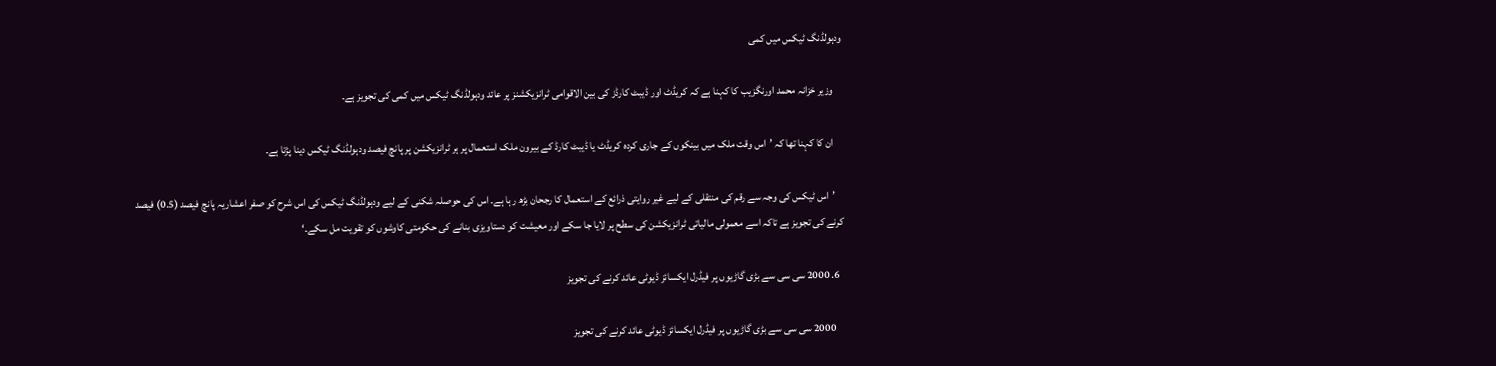ودہولڈنگ ٹیکس میں کمی

    وزیر خزانہ محمد اورنگزیب کا کہنا ہے کہ کریڈٹ اور ڈیبٹ کارڈز کی بین الاقوامی ٹرانزیکشنز پر عائد ودہولڈنگ ٹیکس میں کمی کی تجویز ہے۔

    ان کا کہنا تھا کہ ’اس وقت ملک میں بینکوں کے جاری کردہ کریڈٹ یا ڈیبٹ کارڈ کے بیرون ملک استعمال پر ہر ٹرانزیکشن پر پانچ فیصد ودہولڈنگ ٹیکس دینا پڑتا ہے۔

    ’اس ٹیکس کی وجہ سے رقم کی منتقلی کے لیے غیر روایتی ذرائع کے استعمال کا رجحان بڑھ رہا ہے۔ اس کی حوصلہ شکنی کے لیے ودہولڈنگ ٹیکس کی اس شرح کو صفر اعشاریہ پانچ فیصد (0.5) فیصد کرنے کی تجویز ہے تاکہ اسے معمولی مالیاتی ٹرانزیکشن کی سطح پر لایا جا سکے اور معیشت کو دستاویزی بنانے کی حکومتی کاوشوں کو تقویت مل سکے۔‘

  6. 2000 سی سی سے بڑی گاڑیوں پر فیڈرل ایکسائز ڈیوٹی عائد کرنے کی تجویز

    2000 سی سی سے بڑی گاڑیوں پر فیڈرل ایکسائز ڈیوٹی عائد کرنے کی تجویز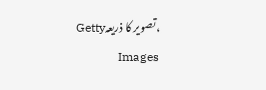،تصویر کا ذریعہGetty Images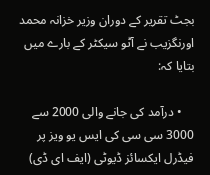بجٹ تقریر کے دوران وزیر خزانہ محمد اورنگزیب نے آٹو سیکٹر کے بارے میں بتایا کہ:

    • درآمد کی جانے والی 2000 سے 3000 سی سی کی ایس یو ویز پر فیڈرل ایکسائز ڈیوٹی (ایف ای ڈی)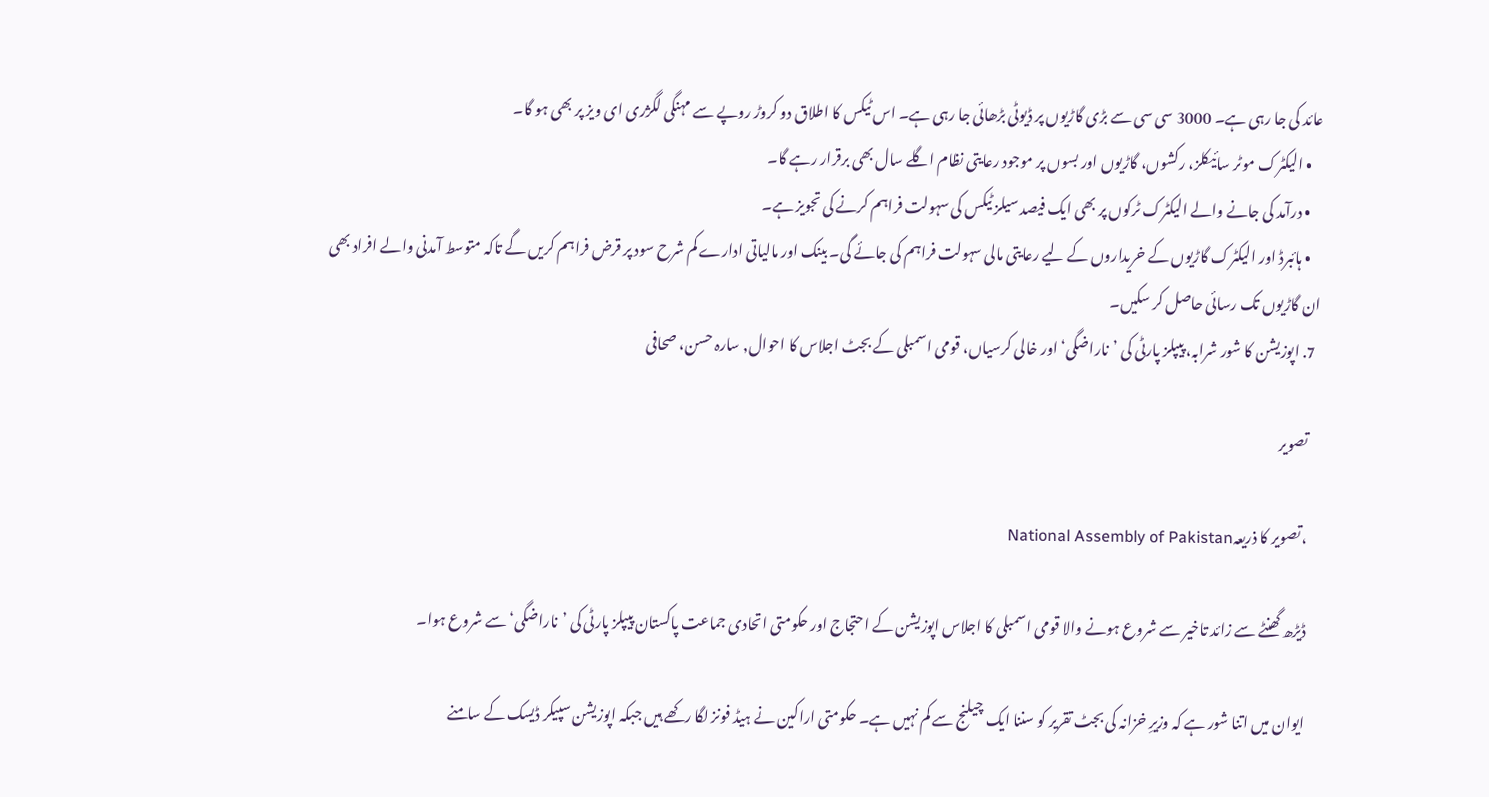عائد کی جا رہی ہے۔ 3000 سی سی سے بڑی گاڑیوں پر ڈیوٹی بڑھائی جا رہی ہے۔ اس ٹیکس کا اطلاق دو کروڑ روپے سے مہنگی لگژری ای ویز پر بھی ہو گا۔
    • الیکٹرک موٹر سائیکلز، رکشوں، گاڑیوں اور بسوں پر موجود رعایتی نظام اگلے سال بھی برقرار رہے گا۔
    • درآمد کی جانے والے الیکٹرک ٹرکوں پر بھی ایک فیصد سیلز ٹیکس کی سہولت فراہم کرنے کی تجویز ہے۔
    • ہائبرڈ اور الیکٹرک گاڑیوں کے خریداروں کے لیے رعایتی مالی سہولت فراہم کی جائے گی۔ بینک اور مالیاتی ادارے کم شرح سود پر قرض فراہم کریں گے تاکہ متوسط آمدنی والے افراد بھی ان گاڑیوں تک رسائی حاصل کر سکیں۔
  7. اپوزیشن کا شور شرابہ، پیپلز پارٹی کی ’ناراضگی‘ اور خالی کرسیاں، قومی اسمبلی کے بجٹ اجلاس کا احوال, سارہ حسن، صحافی

    تصویر

    ،تصویر کا ذریعہNational Assembly of Pakistan

    ڈیڑھ گھنٹے سے زائد تاخیر سے شروع ہونے والا قومی اسمبلی کا اجلاس اپوزیشن کے احتجاج اور حکومتی اتحادی جماعت پاکستان پیپلز پارٹی کی ’ناراضگی‘ سے شروع ہوا۔

    ایوان میں اتنا شور ہے کہ وزیرِ خزانہ کی بجٹ تقریر کو سننا ایک چیلنج سے کم نہیں ہے۔ حکومتی اراکین نے ہیڈ فونز لگا رکھے ہیں جبکہ اپوزیشن سپیکر ڈیسک کے سامنے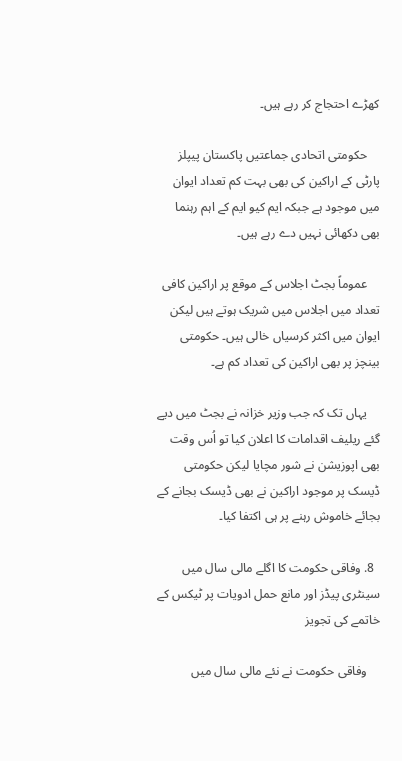کھڑے احتجاج کر رہے ہیں۔

    حکومتی اتحادی جماعتیں پاکستان پیپلز پارٹی کے اراکین کی بھی بہت کم تعداد ایوان میں موجود ہے جبکہ ایم کیو ایم کے اہم رہنما بھی دکھائی نہیں دے رہے ہیں۔

    عموماً بجٹ اجلاس کے موقع پر اراکین کافی تعداد میں اجلاس میں شریک ہوتے ہیں لیکن ایوان میں اکثر کرسیاں خالی ہیں۔ حکومتی بینچز پر بھی اراکین کی تعداد کم ہے۔

    یہاں تک کہ جب وزیر خزانہ نے بجٹ میں دیے گئے ریلیف اقدامات کا اعلان کیا تو اُس وقت بھی اپوزیشن نے شور مچایا لیکن حکومتی ڈیسک پر موجود اراکین نے بھی ڈیسک بجانے کے بجائے خاموش رہنے پر ہی اکتفا کیا۔

  8. وفاقی حکومت کا اگلے مالی سال میں سینٹری پیڈز اور مانع حمل ادویات پر ٹیکس کے خاتمے کی تجویز

    وفاقی حکومت نے نئے مالی سال میں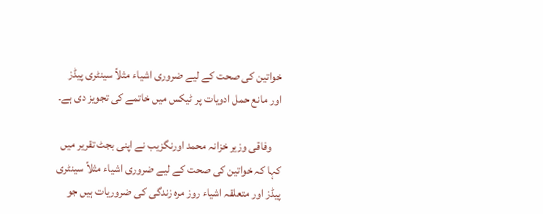خواتین کی صحت کے لیے ضروری اشیاء مثلاً سینٹری پیڈز اور مانع حمل ادویات پر ٹیکس میں خاتمے کی تجویز دی ہے۔

    وفاقی وزیر خزانہ محمد اورنگزیب نے اپنی بجٹ تقریر میں کہا کہ خواتین کی صحت کے لیے ضروری اشیاء مثلاً سینٹری پیڈز اور متعلقہ اشیاء روز مرہ زندگی کی ضروریات ہیں جو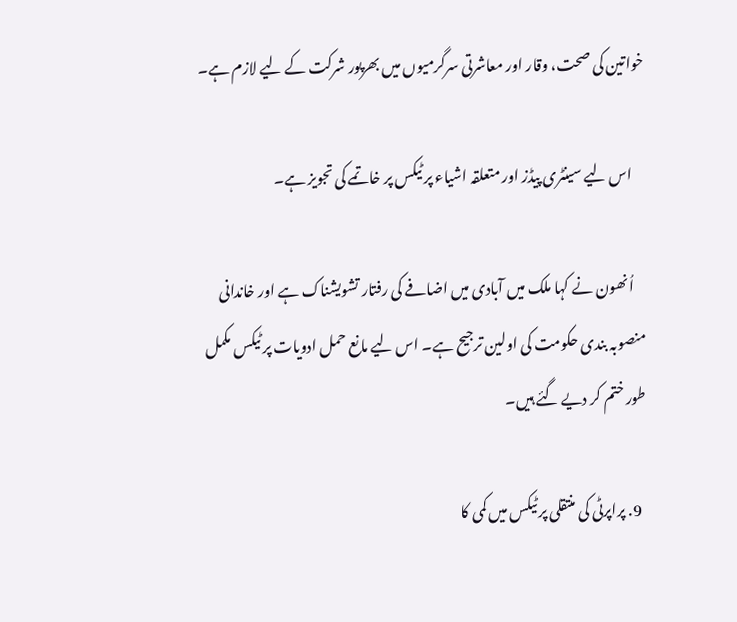خواتین کی صحت، وقار اور معاشرتی سرگرمیوں میں بھرپور شرکت کے لیے لازم ہے۔

    اس لیے سینٹری پیڈز اور متعلقہ اشیاء پر ٹیکس پر خاتمے کی تجویز ہے۔

    اُنھون نے کہا ملک میں آبادی میں اضافے کی رفتار تشویشناک ہے اور خاندانی منصوبہ بندی حکومت کی اولین ترجیح ہے۔ اس لیے مانع حمل ادویات پر ٹیکس مکمل طور ختم کر دیے گئے ہیں۔

  9. پراپرٹی کی منتقلی پر ٹیکس میں کمی کا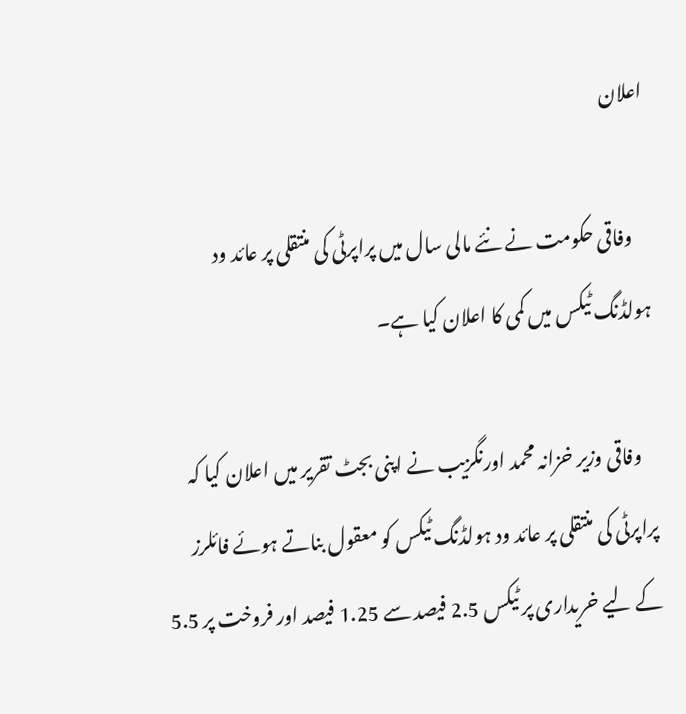اعلان

    وفاقی حکومت نے نئے مالی سال میں پراپرٹی کی منتقلی پر عائد ود ہولڈنگ ٹیکس میں کمی کا اعلان کیا ہے۔

    وفاقی وزیر خزانہ محمد اورنگزیب نے اپنی بجٹ تقریر میں اعلان کیا کہ پراپرٹی کی منتقلی پر عائد ود ہولڈنگ ٹیکس کو معقول بناتے ہوئے فائلرز کے لیے خریداری پر ٹیکس 2.5 فیصد سے 1.25 فیصد اور فروخت پر 5.5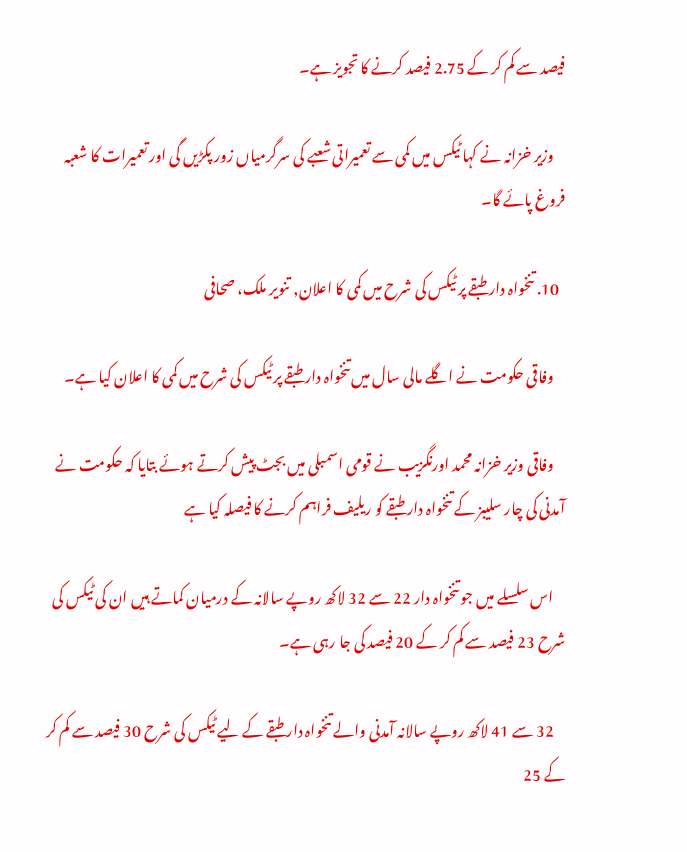فیصد سے کم کر کے 2.75 فیصد کرنے کا تجویز ہے۔

    وزیر خزانہ نے کہا ٹیکس میں کمی سے تعمیراتی شعبے کی سرگرمیاں زور پکڑیں گی اور تعمیرات کا شعبہ فروغ پائے گا۔

  10. تنخواہ دار طبقے پر ٹیکس کی شرح میں کمی کا اعلان, تنویر ملک، صحافی

    وفاقی حکومت نے اگلے مالی سال میں تنخواہ دار طبقے پر ٹیکس کی شرح میں کمی کا اعلان کیا ہے۔

    وفاقی وزیر خزانہ محمد اورنگزیب نے قومی اسمبلی میں بجٹ پیش کرتے ہوئے بتایا کہ حکومت نے آمدنی کی چار سلیبز کے تنخواہ دار طبقے کو ریلیف فراہم کرنے کا فیصلہ کیا ہے

    اس سلسلے میں جو تنخواہ دار 22 سے 32 لاکھ روپے سالانہ کے درمیان کماتے ہیں ان کی ٹیکس کی شرح 23 فیصد سے کم کر کے 20 فیصد کی جا رہی ہے۔

    32 سے 41 لاکھ روپے سالانہ آمدنی والے تنخواہ دار طبقے کے لیے ٹیکس کی شرح 30 فیصد سے کم کر کے 25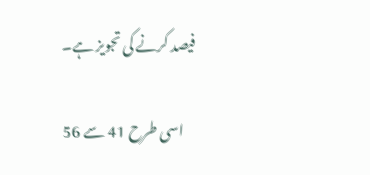فیصد کرنے کی تجویز ہے۔

    اسی طرح 41 سے 56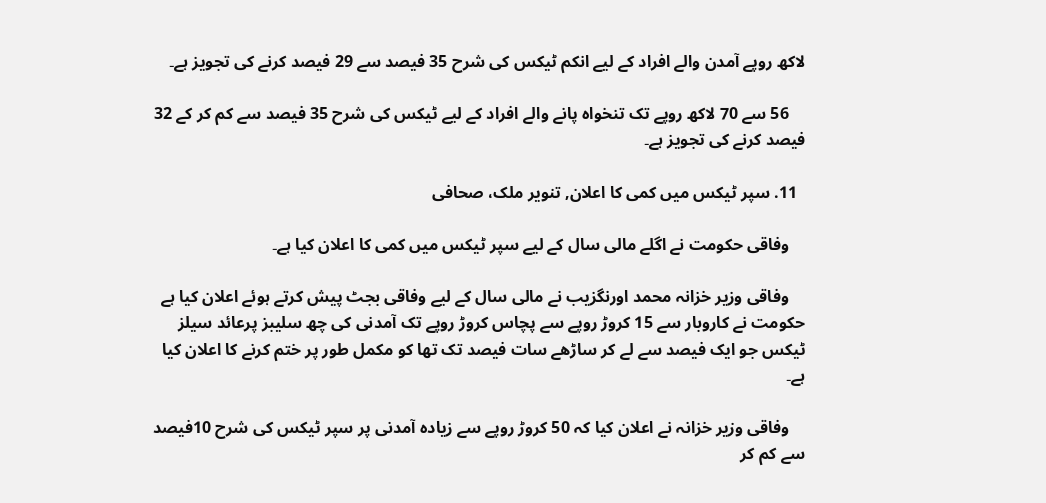لاکھ روپے آمدن والے افراد کے لیے انکم ٹیکس کی شرح 35 فیصد سے 29 فیصد کرنے کی تجویز ہے۔

    56 سے 70 لاکھ روپے تک تنخواہ پانے والے افراد کے لیے ٹیکس کی شرح 35 فیصد سے کم کر کے 32 فیصد کرنے کی تجویز ہے۔

  11. سپر ٹیکس میں کمی کا اعلان, تنویر ملک، صحافی

    وفاقی حکومت نے اگلے مالی سال کے لیے سپر ٹیکس میں کمی کا اعلان کیا ہے۔

    وفاقی وزیر خزانہ محمد اورنگزیب نے مالی سال کے لیے وفاقی بجٹ پیش کرتے ہوئے اعلان کیا ہے حکومت نے کاروبار سے 15 کروڑ روپے سے پچاس کروڑ روپے تک آمدنی کی چھ سلیبز پرعائد سیلز ٹیکس جو ایک فیصد سے لے کر ساڑھے سات فیصد تک تھا کو مکمل طور پر ختم کرنے کا اعلان کیا ہے۔

    وفاقی وزیر خزانہ نے اعلان کیا کہ 50 کروڑ روپے سے زیادہ آمدنی پر سپر ٹیکس کی شرح 10فیصد سے کم کر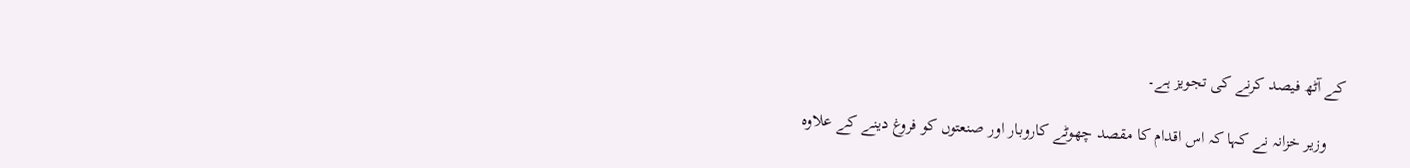کے آٹھ فیصد کرنے کی تجویز ہے۔

    وزیر خزانہ نے کہا کہ اس اقدام کا مقصد چھوٹے کاروبار اور صنعتوں کو فروغ دینے کے علاوہ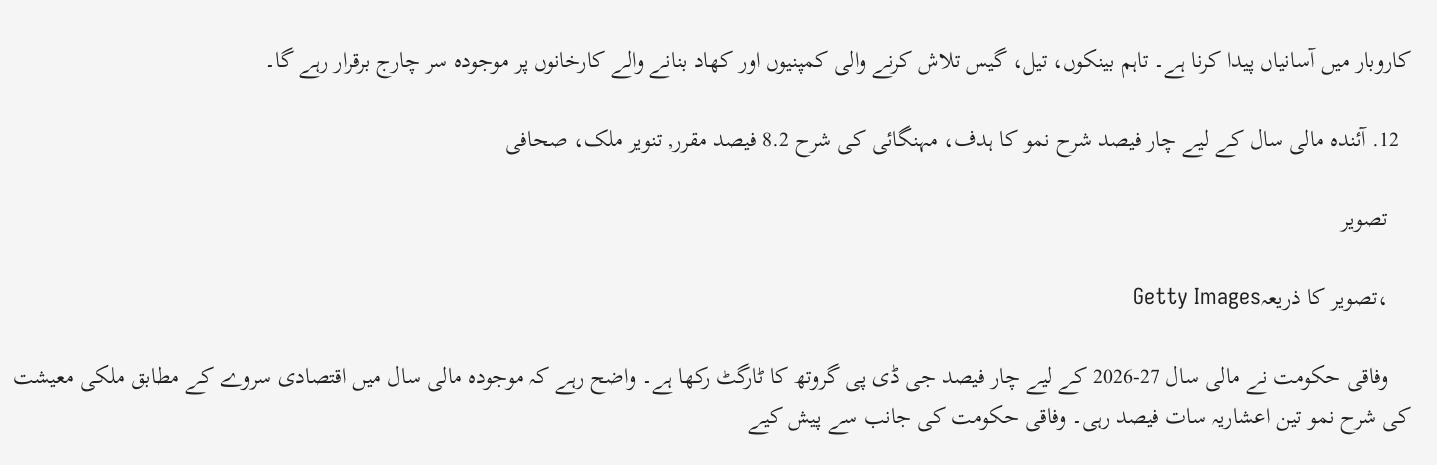کاروبار میں آسانیاں پیدا کرنا ہے۔ تاہم بینکوں، تیل، گیس تلاش کرنے والی کمپنیوں اور کھاد بنانے والے کارخانوں پر موجودہ سر چارج برقرار رہے گا۔

  12. آئندہ مالی سال کے لیے چار فیصد شرح نمو کا ہدف، مہنگائی کی شرح 8.2 فیصد مقرر, تنویر ملک، صحافی

    تصویر

    ،تصویر کا ذریعہGetty Images

    وفاقی حکومت نے مالی سال 27-2026 کے لیے چار فیصد جی ڈی پی گروتھ کا ٹارگٹ رکھا ہے۔ واضح رہے کہ موجودہ مالی سال میں اقتصادی سروے کے مطابق ملکی معیشت کی شرح نمو تین اعشاریہ سات فیصد رہی۔ وفاقی حکومت کی جانب سے پیش کیے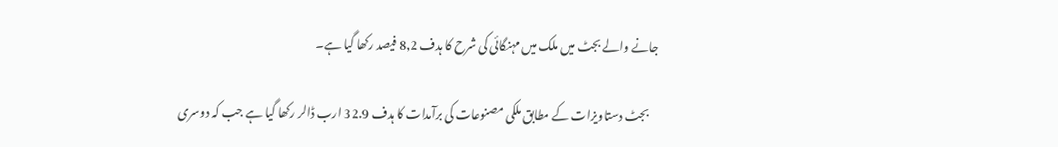جانے والے بجٹ میں ملک میں مہنگائی کی شرح کا ہدف 8٫2 فیصد رکھا گیا ہے۔

    بجٹ دستاویزات کے مطابق ملکی مصنوعات کی برآمدات کا ہدف 32.9 ارب ڈالر رکھا گیا ہے جب کہ دوسری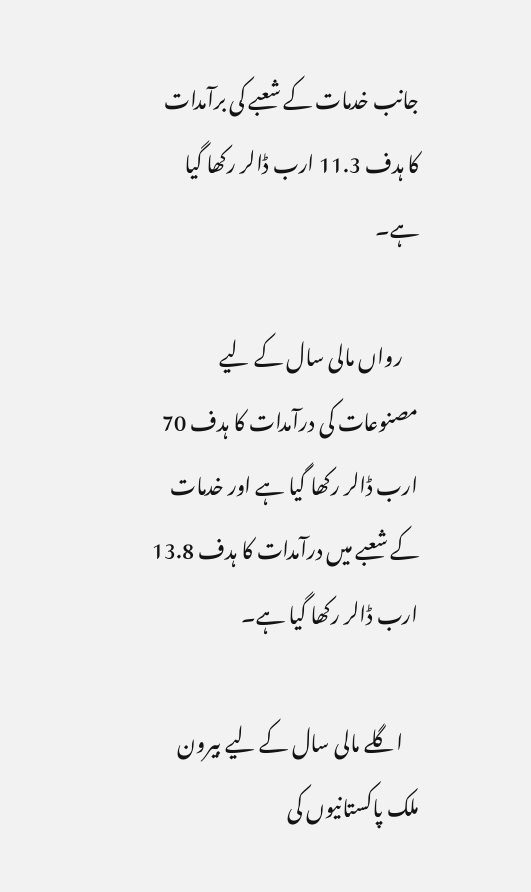جانب خدمات کے شعبے کی برآمدات کا ہدف 11.3 ارب ڈالر رکھا گیا ہے۔

    رواں مالی سال کے لیے مصنوعات کی درآمدات کا ہدف 70 ارب ڈالر رکھا گیا ہے اور خدمات کے شعبے میں درآمدات کا ہدف 13.8 ارب ڈالر رکھا گیا ہے۔

    اگلے مالی سال کے لیے بیرون ملک پاکستانیوں کی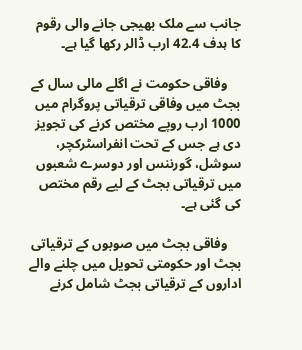جانب سے ملک بھیجی جانے والی رقوم کا ہدف 42.4 ارب ڈالر رکھا گیا ہے۔

    وفاقی حکومت نے اگلے مالی سال کے بجٹ میں وفاقی ترقیاتی پروگرام میں 1000 ارب روپے مختص کرنے کی تجویز دی ہے جس کے تحت انفراسٹرکچر، سوشل، گورننس اور دوسرے شعبوں میں ترقیاتی بجٹ کے لیے رقم مختص کی گئی ہے۔

    وفاقی بجٹ میں صوبوں کے ترقیاتی بجٹ اور حکومتی تحویل میں چلنے والے اداروں کے ترقیاتی بجٹ شامل کرنے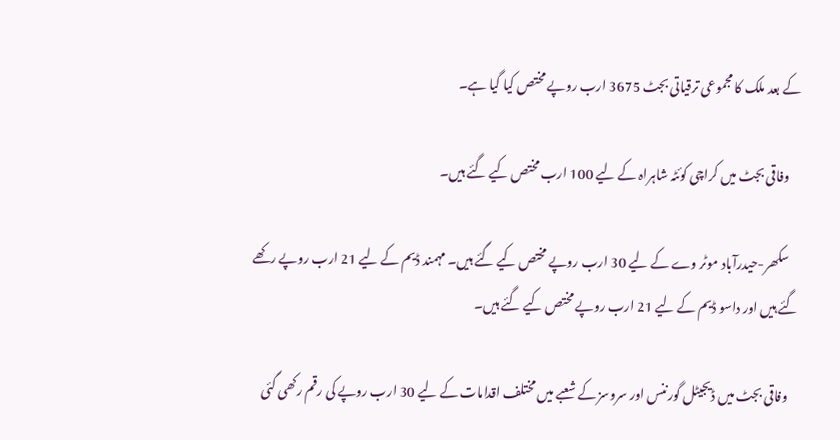کے بعد ملک کا مجموعی ترقیاتی بجٹ 3675 ارب روپے مختص کیا گیا ہے۔

    وفاقی بجٹ میں کراچی کوئٹہ شاہراہ کے لیے 100 ارب مختص کیے گئے ہیں۔

    سکھر-حیدرآباد موٹر وے کے لیے 30 ارب روپے مختص کیے گئے ہیں۔ مہمند ڈیم کے لیے 21 ارب روپے رکھے گئے ہیں اور داسو ڈیم کے لیے 21 ارب روپے مختص کیے گئے ہیں۔

    وفاقی بجٹ میں ڈیجیٹل گورننس اور سروسز کے شعبے میں مختلف اقدامات کے لیے 30 ارب روپے کی رقم رکھی گئی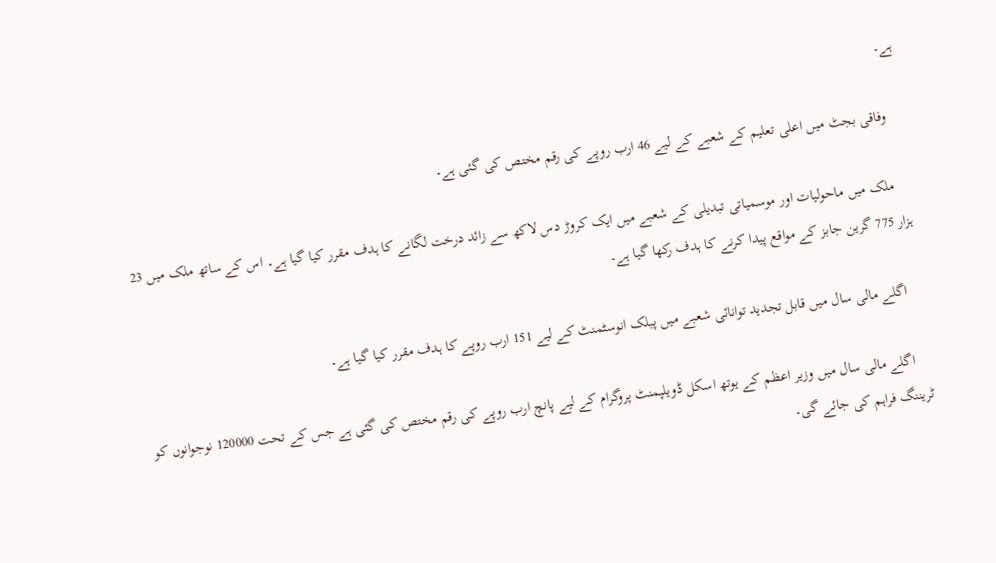ہے۔

    وفاقی بجٹ میں اعلی تعلیم کے شعبے کے لیے 46 ارب روپے کی رقم مختص کی گئی ہے۔

    ملک میں ماحولیات اور موسمیاتی تبدیلی کے شعبے میں ایک کروڑ دس لاکھ سے زائد درخت لگانے کا ہدف مقرر کیا گیا ہے۔ اس کے ساتھ ملک میں 23 ہزار 775 گرین جابز کے مواقع پیدا کرنے کا ہدف رکھا گیا ہے۔

    اگلے مالی سال میں قابل تجدید توانائی شعبے میں پبلک انوسٹمنٹ کے لیے 151 ارب روپے کا ہدف مقرر کیا گیا ہے۔

    اگلے مالی سال میں وزیر اعظم کے یوتھ اسکل ڈویلپمنٹ پروگرام کے لیے پانچ ارب روپے کی رقم مختص کی گئی ہے جس کے تحت 120000 نوجوانوں کو ٹریننگ فراہم کی جائے گی۔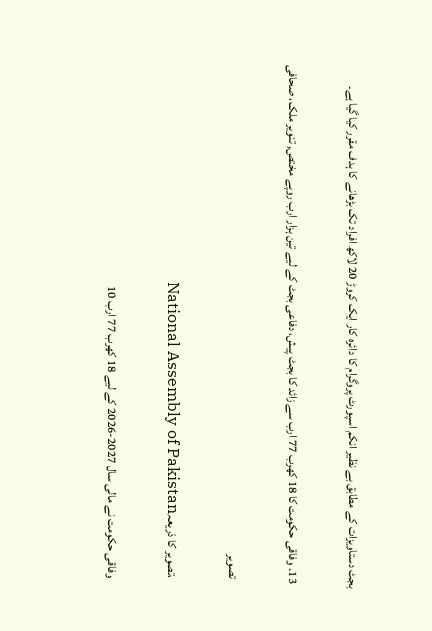بجٹ دستاویزات کے مطابق بے نظیر انکم اسپورٹ پروگرام کا دائرہ کار ایک کروڑ 20 لاکھ افراد تک بڑھانے کا ہدف مقرر کیا گیا ہے۔

  13. وفاقی حکومت کا 18 کھرب 77 ارب سے زائد کا بجٹ پیش، دفاعی بجٹ کے لیے تین ہزار ارب روپے مختص, تنویر ملک، صحافی

    تصویر

    ،تصویر کا ذریعہNational Assembly of Pakistan

    وفاقی حکومت نے مالی سال 2027-2026 کے لیے 18 کھرب 77 ارب 10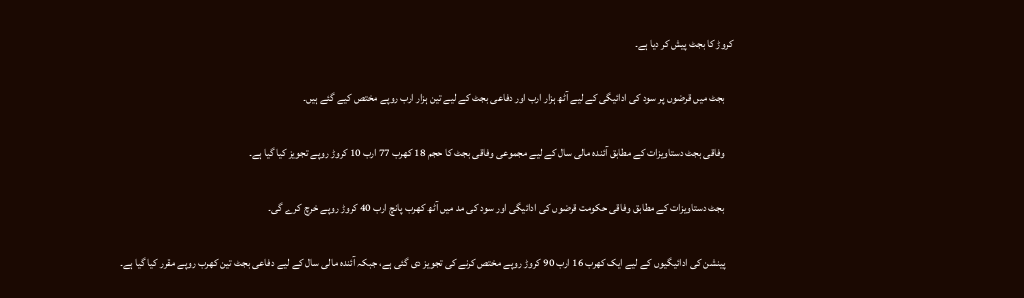کروڑ کا بجٹ پیش کر دیا ہے۔

    بجٹ میں قرضوں پر سود کی ادائیگی کے لیے آٹھ ہزار ارب اور دفاعی بجٹ کے لیے تین ہزار ارب روپے مختص کیے گئے ہیں۔

    وفاقی بجٹ دستاویزات کے مطابق آئندہ مالی سال کے لیے مجموعی وفاقی بجٹ کا حجم 18 کھرب 77 ارب 10 کروڑ روپے تجویز کیا گیا ہے۔

    بجٹ دستاویزات کے مطابق وفاقی حکومت قرضوں کی ادائیگی اور سود کی مد میں آٹھ کھرب پانچ ارب 40 کروڑ روپے خرچ کرے گی۔

    پینشن کی ادائیگیوں کے لیے ایک کھرب 16 ارب 90 کروڑ روپے مختص کرنے کی تجویز دی گئی ہے، جبکہ آئندہ مالی سال کے لیے دفاعی بجٹ تین کھرب روپے مقرر کیا گیا ہے۔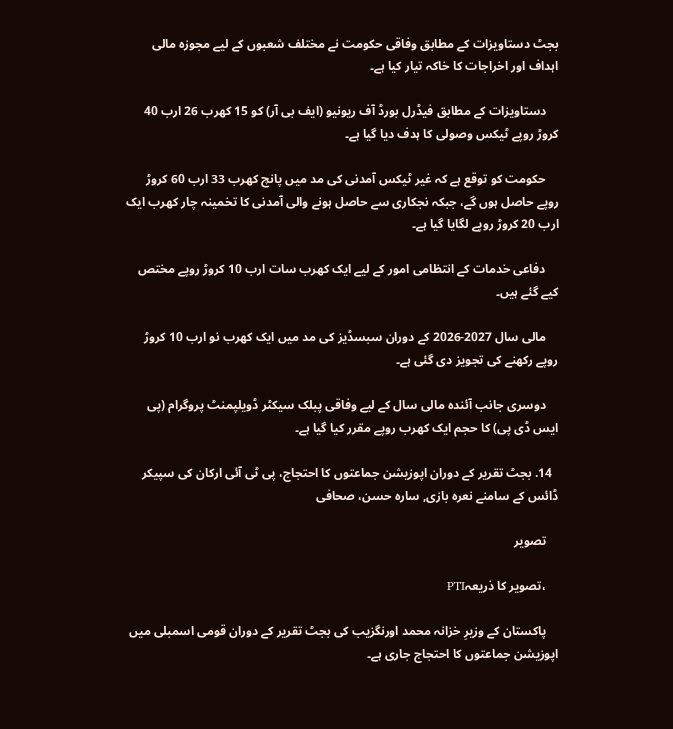بجٹ دستاویزات کے مطابق وفاقی حکومت نے مختلف شعبوں کے لیے مجوزہ مالی اہداف اور اخراجات کا خاکہ تیار کیا ہے۔

    دستاویزات کے مطابق فیڈرل بورڈ آف ریونیو (ایف بی آر) کو 15 کھرب 26 ارب 40 کروڑ روپے ٹیکس وصولی کا ہدف دیا گیا ہے۔

    حکومت کو توقع ہے کہ غیر ٹیکس آمدنی کی مد میں پانچ کھرب 33 ارب 60 کروڑ روپے حاصل ہوں گے، جبکہ نجکاری سے حاصل ہونے والی آمدنی کا تخمینہ چار کھرب ایک ارب 20 کروڑ روپے لگایا گیا ہے۔

    دفاعی خدمات کے انتظامی امور کے لیے ایک کھرب سات ارب 10 کروڑ روپے مختص کیے گئے ہیں۔

    مالی سال 2027-2026 کے دوران سبسڈیز کی مد میں ایک کھرب نو ارب 10 کروڑ روپے رکھنے کی تجویز دی گئی ہے۔

    دوسری جانب آئندہ مالی سال کے لیے وفاقی پبلک سیکٹر ڈویلپمنٹ پروگرام (پی ایس ڈی پی) کا حجم ایک کھرب روپے مقرر کیا گیا ہے۔

  14. بجٹ تقریر کے دوران اپوزیشن جماعتوں کا احتجاج، پی ٹی آئی ارکان کی سپیکر ڈائس کے سامنے نعرہ بازی, سارہ حسن، صحافی

    تصویر

    ،تصویر کا ذریعہPTI

    پاکستان کے وزیرِ خزانہ محمد اورنگزیب کی بجٹ تقریر کے دوران قومی اسمبلی میں اپوزیشن جماعتوں کا احتجاج جاری ہے۔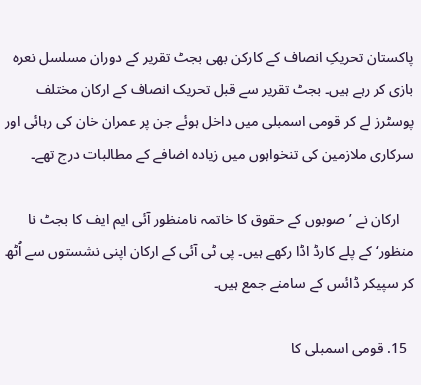پاکستان تحریکِ انصاف کے کارکن بھی بجٹ تقریر کے دوران مسلسل نعرہ بازی کر رہے ہیں۔ بجٹ تقریر سے قبل تحریک انصاف کے ارکان مختلف پوسٹرز لے کر قومی اسمبلی میں داخل ہوئے جن پر عمران خان کی رہائی اور سرکاری ملازمین کی تنخواہوں میں زیادہ اضافے کے مطالبات درج تھے۔

    ارکان نے ’صوبوں کے حقوق کا خاتمہ نامنظور آئی ایم ایف کا بجٹ نا منظور‘ کے پلے کارڈ اڈا رکھے ہیں۔ پی ٹی آئی کے ارکان اپنی نشستوں سے اُٹھ کر سپیکر ڈائس کے سامنے جمع ہیں۔

  15. قومی اسمبلی کا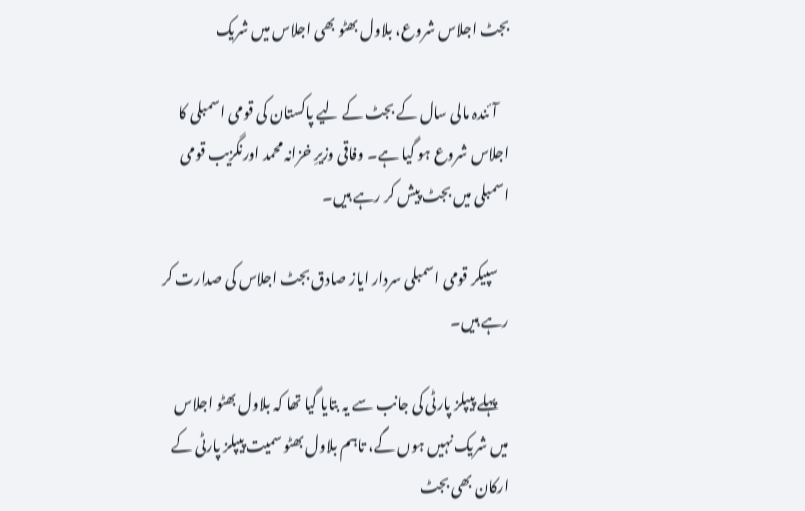بجٹ اجلاس شروع، بلاول بھٹو بھی اجلاس میں شریک

    آئندہ مالی سال کے بجٹ کے لیے پاکستان کی قومی اسمبلی کا اجلاس شروع ہو گیا ہے۔ وفاقی وزیرِ خزانہ محمد اورنگزیب قومی اسمبلی میں بجٹ پیش کر رہے ہیں۔

    سپیکر قومی اسمبلی سردار ایاز صادق بجٹ اجلاس کی صدارت کر رہے ہیں۔

    پہلے پیپلز پارٹی کی جانب سے یہ بتایا گیا تھا کہ بلاول بھٹو اجلاس میں شریک نہیں ہوں گے، تاہم بلاول بھٹو سمیت پیپلز پارٹی کے ارکان بھی بجٹ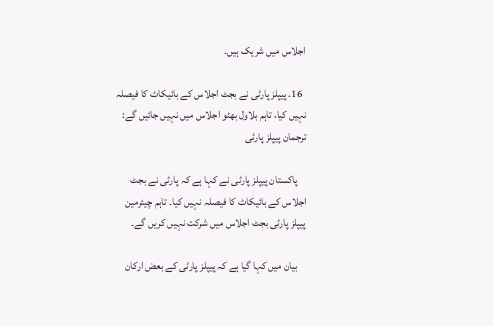اجلاس میں شریک ہیں۔

  16. پیپلز پارٹی نے بجٹ اجلاس کے بائیکاٹ کا فیصلہ نہیں کیا، تاہم بلاول بھٹو اجلاس میں نہیں جائیں گے: ترجمان پیپلز پارٹی

    پاکستان پیپلز پارٹی نے کہا ہے کہ پارٹی نے بجٹ اجلاس کے بائیکاٹ کا فیصلہ نہیں کیا۔ تاہم چیئرمین پیپلز پارٹی بجٹ اجلاس میں شرکت نہیں کریں گے۔

    بیان میں کہا گیا ہے کہ پیپلز پارٹی کے بعض ارکان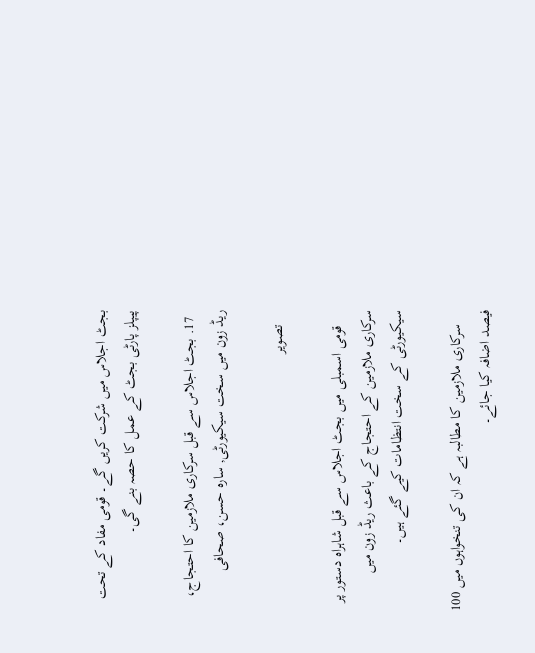بجٹ اجلاس میں شرکت کریں گے۔ قومی مفاد کے تحت پیپلز پارٹی بجٹ کے عمل کا حصہ بنے گی۔

  17. بجٹ اجلاس سے قبل سرکاری ملازمین کا احتجاج، ریڈ زون میں سخت سیکیورٹی, سارہ حسن، صحافی

    تصویر

    قومی اسمبلی میں بجٹ اجلاس سے قبل شاہراہ دستور پر سرکاری ملازمین کے احتجاج کے باعث ریڈ زون میں سیکیورٹی کے سخت انتظامات کیے گئے ہیں۔

    سرکاری ملازمین کا مطالبہ ہے کہ ان کی تنخواہوں میں 100 فیصد اضافہ کیا جائے۔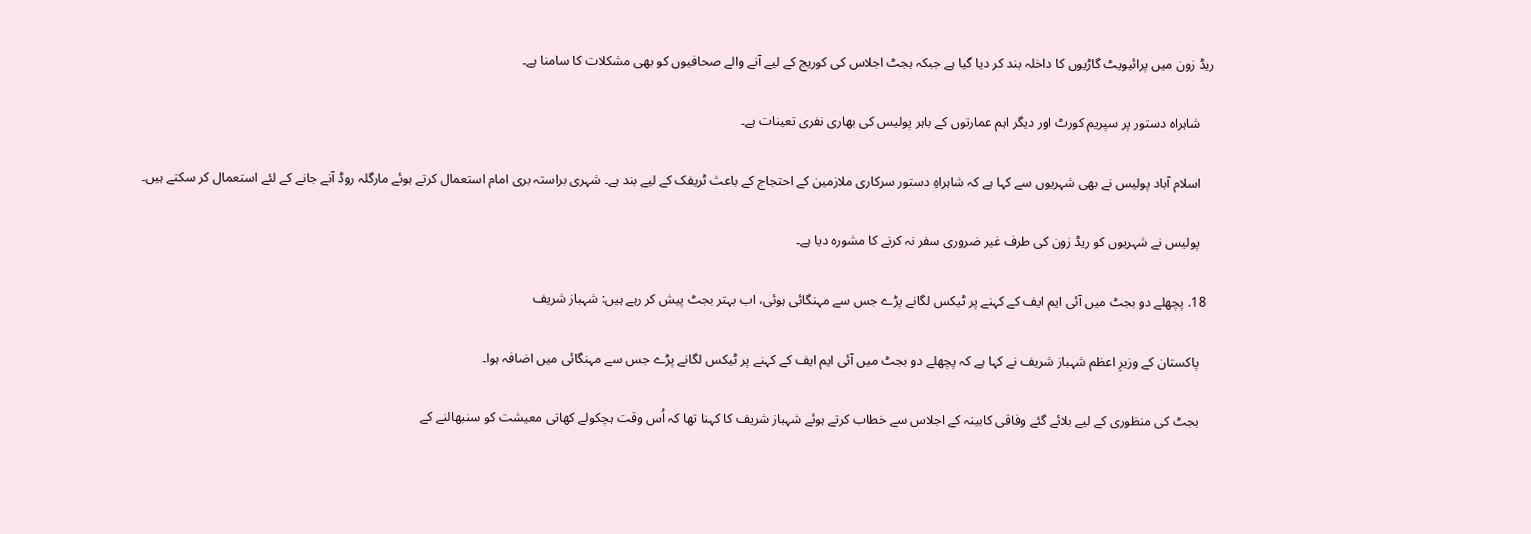ریڈ زون میں پرائیویٹ گاڑیوں کا داخلہ بند کر دیا گیا ہے جبکہ بجٹ اجلاس کی کوریج کے لیے آنے والے صحافیوں کو بھی مشکلات کا سامنا ہے۔

    شاہراہ دستور پر سپریم کورٹ اور دیگر اہم عمارتوں کے باہر پولیس کی بھاری نفری تعینات ہے۔

    اسلام آباد پولیس نے بھی شہریوں سے کہا ہے کہ شاہراہِ دستور سرکاری ملازمین کے احتجاج کے باعث ٹریفک کے لیے بند ہے۔ شہری براستہ بری امام استعمال کرتے ہوئے مارگلہ روڈ آنے جانے کے لئے استعمال کر سکتے ہیں۔

    پولیس نے شہریوں کو ریڈ زون کی طرف غیر ضروری سفر نہ کرنے کا مشورہ دیا ہے۔

  18. پچھلے دو بجٹ میں آئی ایم ایف کے کہنے پر ٹیکس لگانے پڑے جس سے مہنگائی ہوئی، اب بہتر بجٹ پیش کر رہے ہیں: شہباز شریف

    پاکستان کے وزیرِ اعظم شہباز شریف نے کہا ہے کہ پچھلے دو بجٹ میں آئی ایم ایف کے کہنے پر ٹیکس لگانے پڑے جس سے مہنگائی میں اضافہ ہوا۔

    بجٹ کی منظوری کے لیے بلائے گئے وفاقی کابینہ کے اجلاس سے خطاب کرتے ہوئے شہباز شریف کا کہنا تھا کہ اُس وقت ہچکولے کھاتی معیشت کو سنبھالنے کے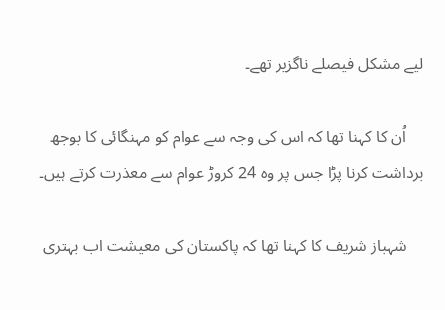لیے مشکل فیصلے ناگزیر تھے۔

    اُن کا کہنا تھا کہ اس کی وجہ سے عوام کو مہنگائی کا بوجھ برداشت کرنا پڑا جس پر وہ 24 کروڑ عوام سے معذرت کرتے ہیں۔

    شہباز شریف کا کہنا تھا کہ پاکستان کی معیشت اب بہتری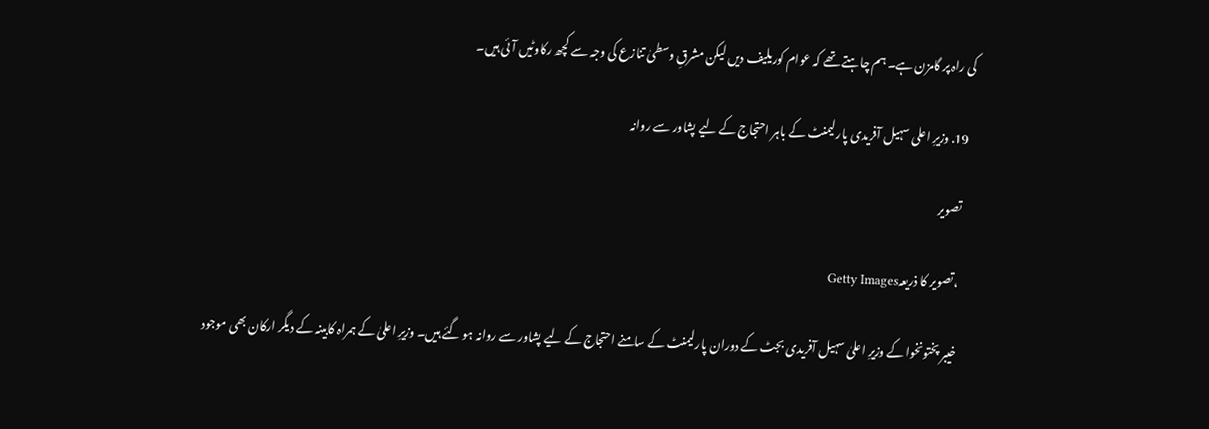کی راہ پر گامزن ہے۔ ہم چاہتے تھے کہ عوام کوریلیف دیں لیکن مشرقِ وسطیٰ تنازع کی وجہ سے کچھ رکاوٹیں آئی ہیں۔

  19. وزیرِ اعلی سہیل آفریدی پارلیمنٹ کے باہر احتجاج کے لیے پشاور سے روانہ

    تصویر

    ،تصویر کا ذریعہGetty Images

    خیبر پختونخوا کے وزیرِ اعلیٰ سہیل آفریدی بجٹ کے دوران پارلیمنٹ کے سامنے احتجاج کے لیے پشاور سے روانہ ہو گئے ہیں۔ وزیرِ اعلیٰ کے ہمراہ کابینہ کے دیگر ارکان بھی موجود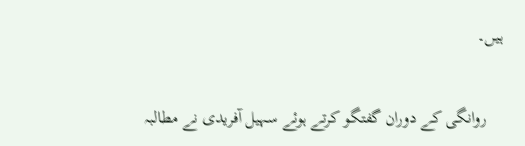ہیں۔

    روانگی کے دوران گفتگو کرتے ہوئے سہیل آفریدی نے مطالبہ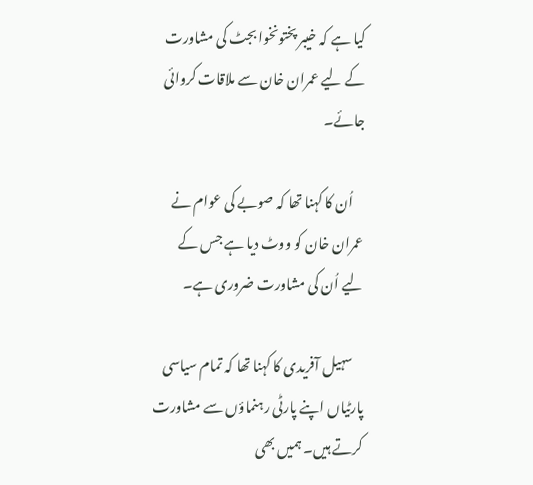کیا ہے کہ خیبر پختونخوا بجٹ کی مشاورت کے لیے عمران خان سے ملاقات کروائی جائے۔

    اُن کا کہنا تھا کہ صوبے کی عوام نے عمران خان کو ووٹ دیا ہے جس کے لیے اُن کی مشاورت ضروری ہے۔

    سہیل آفریدی کا کہنا تھا کہ تمام سیاسی پارٹیاں اپنے پارٹی رہنماؤں سے مشاورت کرتے ہیں۔ ہمیں بھی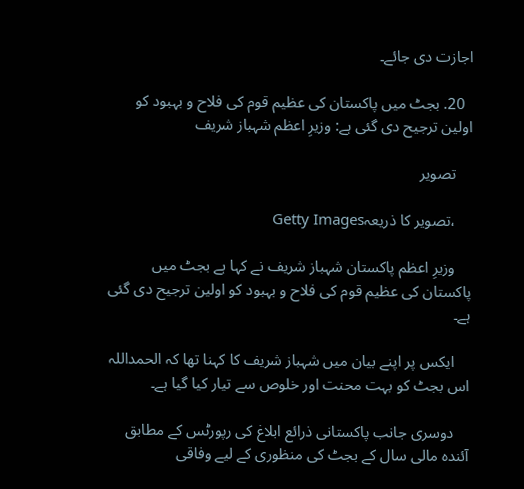اجازت دی جائے۔

  20. بجٹ میں پاکستان کی عظیم قوم کی فلاح و بہبود کو اولین ترجیح دی گئی ہے: وزیرِ اعظم شہباز شریف

    تصویر

    ،تصویر کا ذریعہGetty Images

    وزیرِ اعظم پاکستان شہباز شریف نے کہا ہے بجٹ میں پاکستان کی عظیم قوم کی فلاح و بہبود کو اولین ترجیح دی گئی ہے۔

    ایکس پر اپنے بیان میں شہباز شریف کا کہنا تھا کہ الحمداللہ اس بجٹ کو بہت محنت اور خلوص سے تیار کیا گیا ہے۔

    دوسری جانب پاکستانی ذرائع ابلاغ کی رپورٹس کے مطابق آئندہ مالی سال کے بجٹ کی منظوری کے لیے وفاقی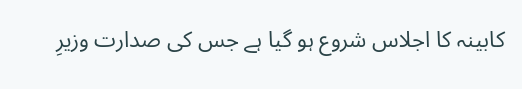کابینہ کا اجلاس شروع ہو گیا ہے جس کی صدارت وزیرِ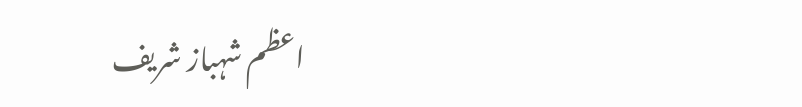اعظم شہباز شریف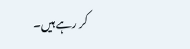کر رہے ہیں۔